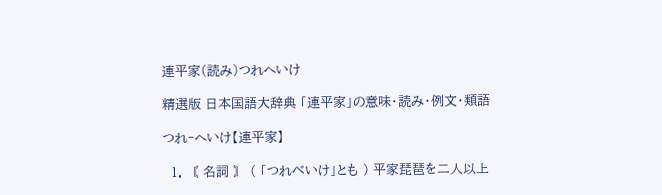連平家(読み)つれへいけ

精選版 日本国語大辞典 「連平家」の意味・読み・例文・類語

つれ‐へいけ【連平家】

  1. 〘 名詞 〙 ( 「つれべいけ」とも ) 平家琵琶を二人以上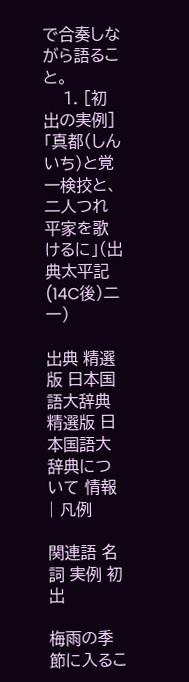で合奏しながら語ること。
    1. [初出の実例]「真都(しんいち)と覚一検挍と、二人つれ平家を歌けるに」(出典太平記(14C後)二一)

出典 精選版 日本国語大辞典精選版 日本国語大辞典について 情報 | 凡例

関連語 名詞 実例 初出

梅雨の季節に入るこ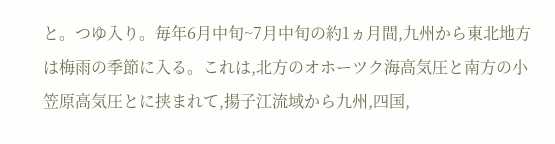と。つゆ入り。毎年6月中旬~7月中旬の約1ヵ月間,九州から東北地方は梅雨の季節に入る。これは,北方のオホーツク海高気圧と南方の小笠原高気圧とに挟まれて,揚子江流域から九州,四国,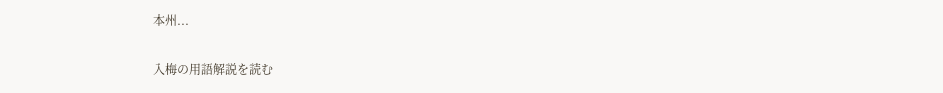本州...

入梅の用語解説を読む